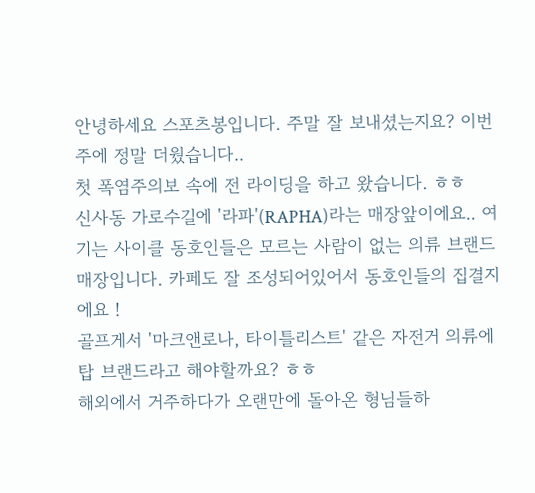안녕하세요 스포츠봉입니다. 주말 잘 보내셨는지요? 이번주에 정말 더웠습니다..
첫 폭염주의보 속에 전 라이딩을 하고 왔습니다. ㅎㅎ
신사동 가로수길에 '라파'(RAPHA)라는 매장앞이에요.. 여기는 사이클 동호인들은 모르는 사람이 없는 의류 브랜드 매장입니다. 카페도 잘 조성되어있어서 동호인들의 집결지에요 !
골프게서 '마크앤로나, 타이틀리스트' 같은 자전거 의류에 탑 브랜드라고 해야할까요? ㅎㅎ
해외에서 거주하다가 오랜만에 돌아온 형님들하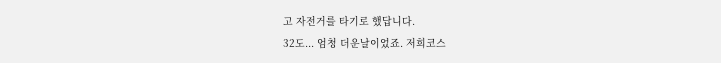고 자전거를 타기로 했답니다.
32도... 엄청 더운날이었죠. 저희코스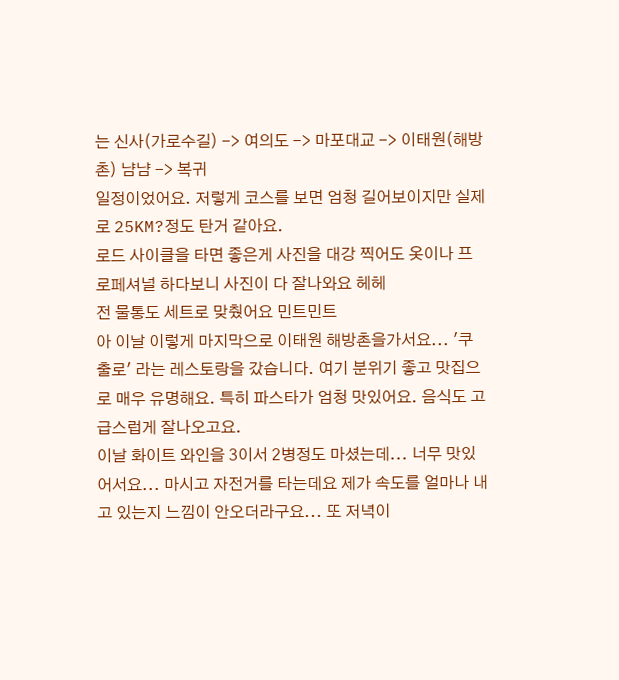는 신사(가로수길) -> 여의도 -> 마포대교 -> 이태원(해방촌) 냠냠 -> 복귀
일정이었어요. 저렇게 코스를 보면 엄청 길어보이지만 실제로 25KM?정도 탄거 같아요.
로드 사이클을 타면 좋은게 사진을 대강 찍어도 옷이나 프로페셔널 하다보니 사진이 다 잘나와요 헤헤
전 물통도 세트로 맞췄어요 민트민트
아 이날 이렇게 마지막으로 이태원 해방촌을가서요... '쿠출로' 라는 레스토랑을 갔습니다. 여기 분위기 좋고 맛집으로 매우 유명해요. 특히 파스타가 엄청 맛있어요. 음식도 고급스럽게 잘나오고요.
이날 화이트 와인을 3이서 2병정도 마셨는데... 너무 맛있어서요... 마시고 자전거를 타는데요 제가 속도를 얼마나 내고 있는지 느낌이 안오더라구요... 또 저녁이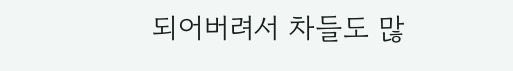되어버려서 차들도 많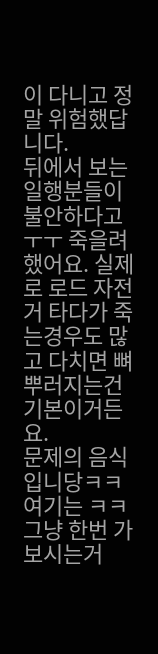이 다니고 정말 위험했답니다.
뒤에서 보는 일행분들이 불안하다고 ㅜㅜ 죽을려했어요. 실제로 로드 자전거 타다가 죽는경우도 많고 다치면 뼈 뿌러지는건 기본이거든요.
문제의 음식 입니당ㅋㅋ
여기는 ㅋㅋ 그냥 한번 가보시는거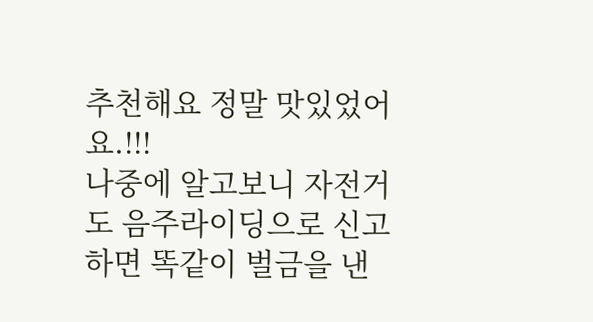추천해요 정말 맛있었어요.!!!
나중에 알고보니 자전거도 음주라이딩으로 신고하면 똑같이 벌금을 낸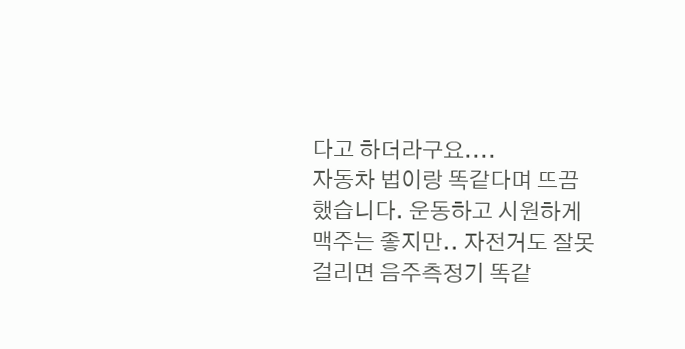다고 하더라구요....
자동차 법이랑 똑같다며 뜨끔 했습니다. 운동하고 시원하게 맥주는 좋지만.. 자전거도 잘못걸리면 음주측정기 똑같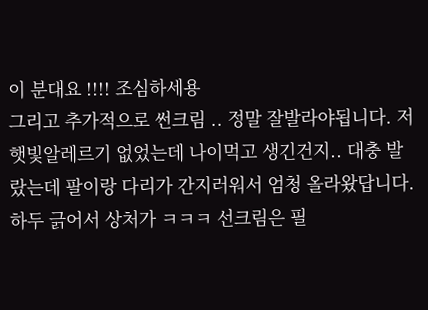이 분대요 !!!! 조심하세용
그리고 추가적으로 썬크림 .. 정말 잘발라야됩니다. 저 햇빛알레르기 없었는데 나이먹고 생긴건지.. 대충 발랐는데 팔이랑 다리가 간지러워서 엄청 올라왔답니다.
하두 긁어서 상처가 ㅋㅋㅋ 선크림은 필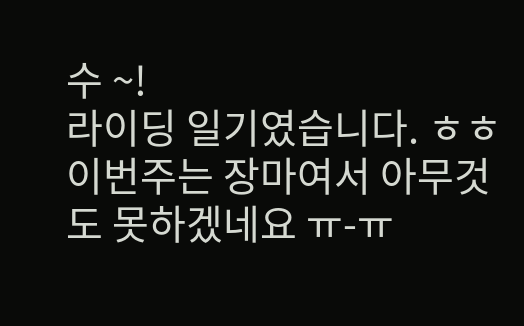수 ~!
라이딩 일기였습니다. ㅎㅎ 이번주는 장마여서 아무것도 못하겠네요 ㅠ-ㅠ